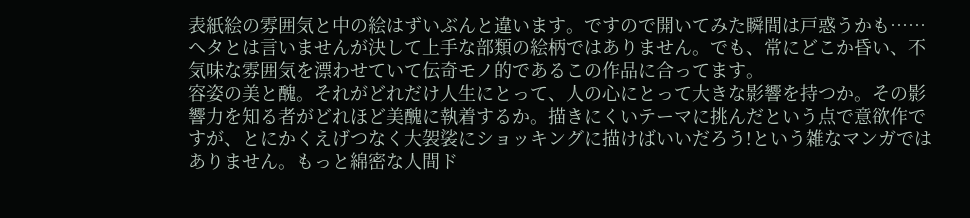表紙絵の雰囲気と中の絵はずいぶんと違います。ですので開いてみた瞬間は戸惑うかも……ヘタとは言いませんが決して上手な部類の絵柄ではありません。でも、常にどこか昏い、不気味な雰囲気を漂わせていて伝奇モノ的であるこの作品に合ってます。
容姿の美と醜。それがどれだけ人生にとって、人の心にとって大きな影響を持つか。その影響力を知る者がどれほど美醜に執着するか。描きにくいテーマに挑んだという点で意欲作ですが、とにかくえげつなく大袈裟にショッキングに描けばいいだろう!という雑なマンガではありません。もっと綿密な人間ド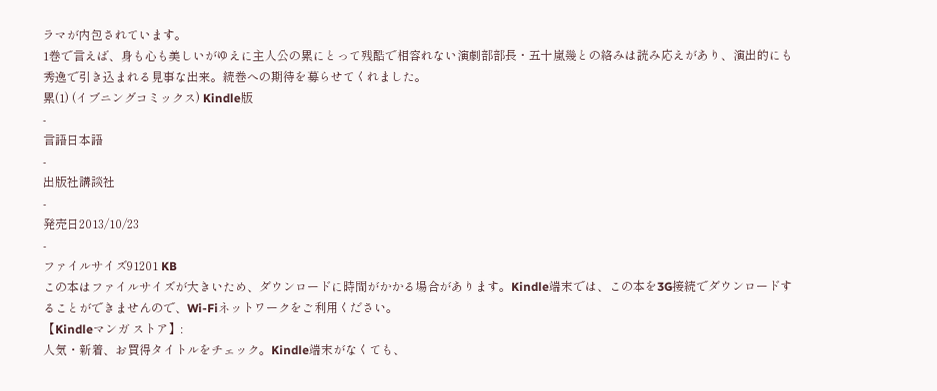ラマが内包されています。
1巻で言えば、身も心も美しいがゆえに主人公の累にとって残酷で相容れない演劇部部長・五十嵐幾との絡みは読み応えがあり、演出的にも秀逸で引き込まれる見事な出来。続巻への期待を募らせてくれました。
累(1) (イブニングコミックス) Kindle版
-
言語日本語
-
出版社講談社
-
発売日2013/10/23
-
ファイルサイズ91201 KB
この本はファイルサイズが大きいため、ダウンロードに時間がかかる場合があります。Kindle端末では、この本を3G接続でダウンロードすることができませんので、Wi-Fiネットワークをご利用ください。
【Kindleマンガ ストア】:
人気・新着、お買得タイトルをチェック。Kindle端末がなくても、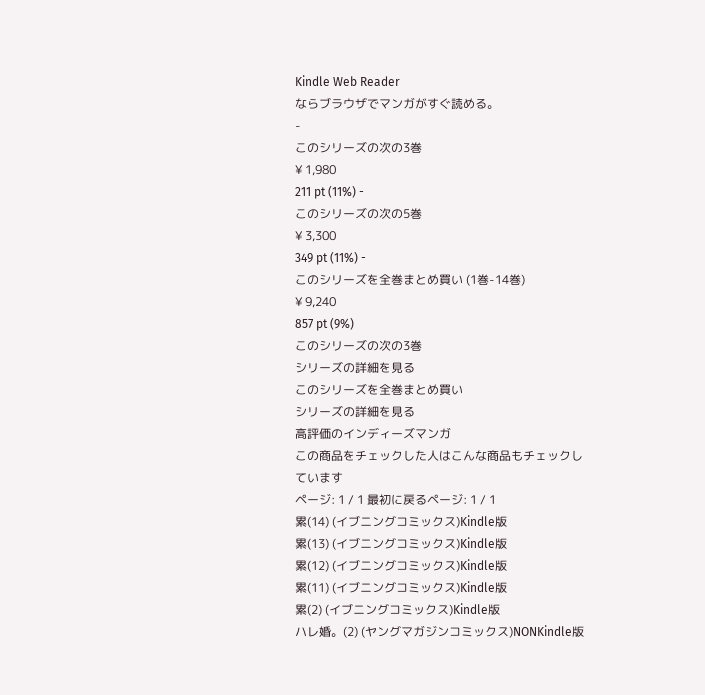Kindle Web Reader
ならブラウザでマンガがすぐ読める。
-
このシリーズの次の3巻
¥ 1,980
211 pt (11%) -
このシリーズの次の5巻
¥ 3,300
349 pt (11%) -
このシリーズを全巻まとめ買い (1巻-14巻)
¥ 9,240
857 pt (9%)
このシリーズの次の3巻
シリーズの詳細を見る
このシリーズを全巻まとめ買い
シリーズの詳細を見る
高評価のインディーズマンガ
この商品をチェックした人はこんな商品もチェックしています
ページ: 1 / 1 最初に戻るページ: 1 / 1
累(14) (イブニングコミックス)Kindle版
累(13) (イブニングコミックス)Kindle版
累(12) (イブニングコミックス)Kindle版
累(11) (イブニングコミックス)Kindle版
累(2) (イブニングコミックス)Kindle版
ハレ婚。(2) (ヤングマガジンコミックス)NONKindle版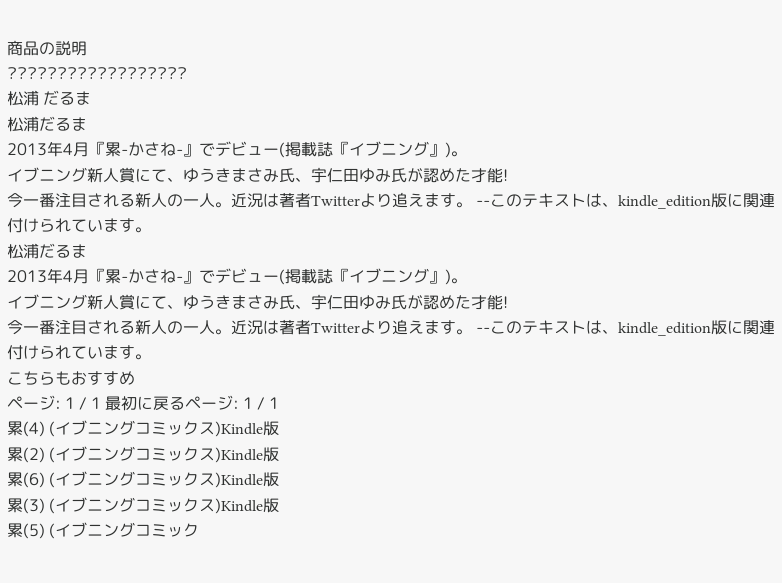商品の説明
??????????????????
松浦 だるま
松浦だるま
2013年4月『累-かさね-』でデビュー(掲載誌『イブニング』)。
イブニング新人賞にて、ゆうきまさみ氏、宇仁田ゆみ氏が認めた才能!
今一番注目される新人の一人。近況は著者Twitterより追えます。 --このテキストは、kindle_edition版に関連付けられています。
松浦だるま
2013年4月『累-かさね-』でデビュー(掲載誌『イブニング』)。
イブニング新人賞にて、ゆうきまさみ氏、宇仁田ゆみ氏が認めた才能!
今一番注目される新人の一人。近況は著者Twitterより追えます。 --このテキストは、kindle_edition版に関連付けられています。
こちらもおすすめ
ページ: 1 / 1 最初に戻るページ: 1 / 1
累(4) (イブニングコミックス)Kindle版
累(2) (イブニングコミックス)Kindle版
累(6) (イブニングコミックス)Kindle版
累(3) (イブニングコミックス)Kindle版
累(5) (イブニングコミック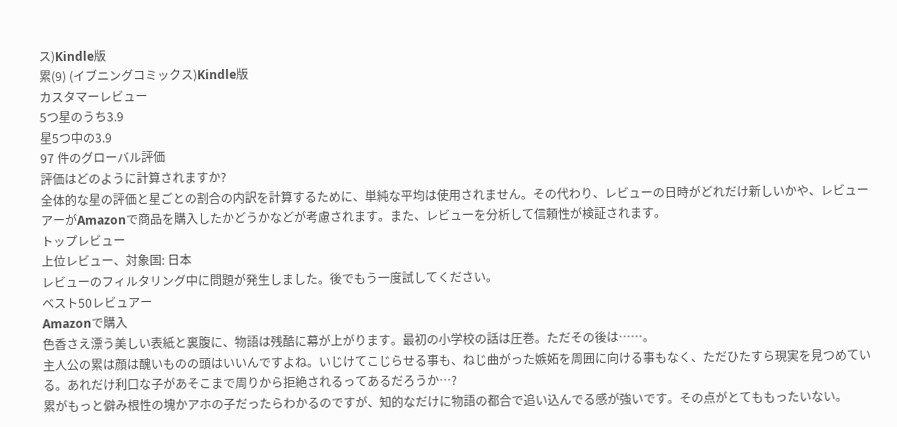ス)Kindle版
累(9) (イブニングコミックス)Kindle版
カスタマーレビュー
5つ星のうち3.9
星5つ中の3.9
97 件のグローバル評価
評価はどのように計算されますか?
全体的な星の評価と星ごとの割合の内訳を計算するために、単純な平均は使用されません。その代わり、レビューの日時がどれだけ新しいかや、レビューアーがAmazonで商品を購入したかどうかなどが考慮されます。また、レビューを分析して信頼性が検証されます。
トップレビュー
上位レビュー、対象国: 日本
レビューのフィルタリング中に問題が発生しました。後でもう一度試してください。
ベスト50レビュアー
Amazonで購入
色香さえ漂う美しい表紙と裏腹に、物語は残酷に幕が上がります。最初の小学校の話は圧巻。ただその後は……。
主人公の累は顔は醜いものの頭はいいんですよね。いじけてこじらせる事も、ねじ曲がった嫉妬を周囲に向ける事もなく、ただひたすら現実を見つめている。あれだけ利口な子があそこまで周りから拒絶されるってあるだろうか…?
累がもっと僻み根性の塊かアホの子だったらわかるのですが、知的なだけに物語の都合で追い込んでる感が強いです。その点がとてももったいない。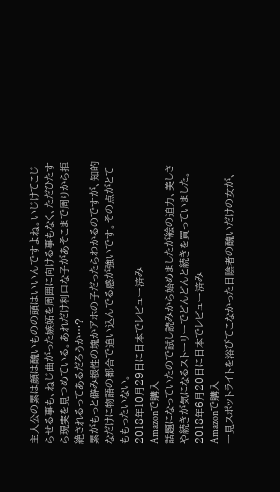主人公の累は顔は醜いものの頭はいいんですよね。いじけてこじらせる事も、ねじ曲がった嫉妬を周囲に向ける事もなく、ただひたすら現実を見つめている。あれだけ利口な子があそこまで周りから拒絶されるってあるだろうか…?
累がもっと僻み根性の塊かアホの子だったらわかるのですが、知的なだけに物語の都合で追い込んでる感が強いです。その点がとてももったいない。
2018年10月29日に日本でレビュー済み
Amazonで購入
話題になっていたので試し読みから始めましたが絵の迫力、美しさや続きが気になるストーリーでどんどんと続きを買っていました。
2018年6月20日に日本でレビュー済み
Amazonで購入
一見スポットライトを浴びてこなかった日陰者の醜いだけの女が、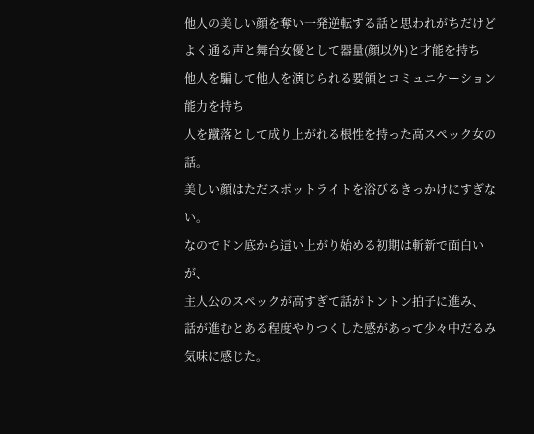他人の美しい顔を奪い一発逆転する話と思われがちだけど
よく通る声と舞台女優として器量(顔以外)と才能を持ち
他人を騙して他人を演じられる要領とコミュニケーション能力を持ち
人を蹴落として成り上がれる根性を持った高スペック女の話。
美しい顔はただスポットライトを浴びるきっかけにすぎない。
なのでドン底から這い上がり始める初期は斬新で面白いが、
主人公のスペックが高すぎて話がトントン拍子に進み、
話が進むとある程度やりつくした感があって少々中だるみ気味に感じた。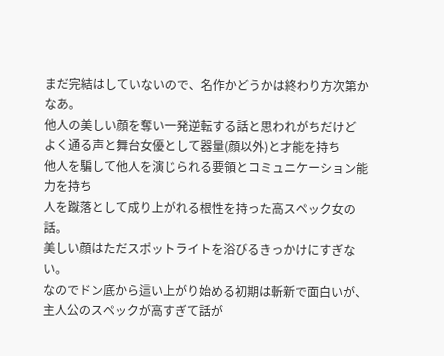まだ完結はしていないので、名作かどうかは終わり方次第かなあ。
他人の美しい顔を奪い一発逆転する話と思われがちだけど
よく通る声と舞台女優として器量(顔以外)と才能を持ち
他人を騙して他人を演じられる要領とコミュニケーション能力を持ち
人を蹴落として成り上がれる根性を持った高スペック女の話。
美しい顔はただスポットライトを浴びるきっかけにすぎない。
なのでドン底から這い上がり始める初期は斬新で面白いが、
主人公のスペックが高すぎて話が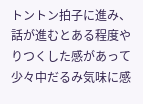トントン拍子に進み、
話が進むとある程度やりつくした感があって少々中だるみ気味に感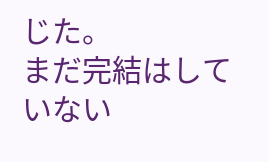じた。
まだ完結はしていない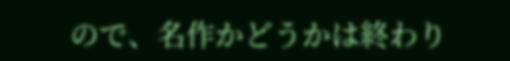ので、名作かどうかは終わり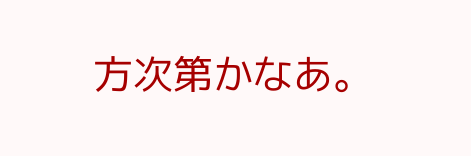方次第かなあ。